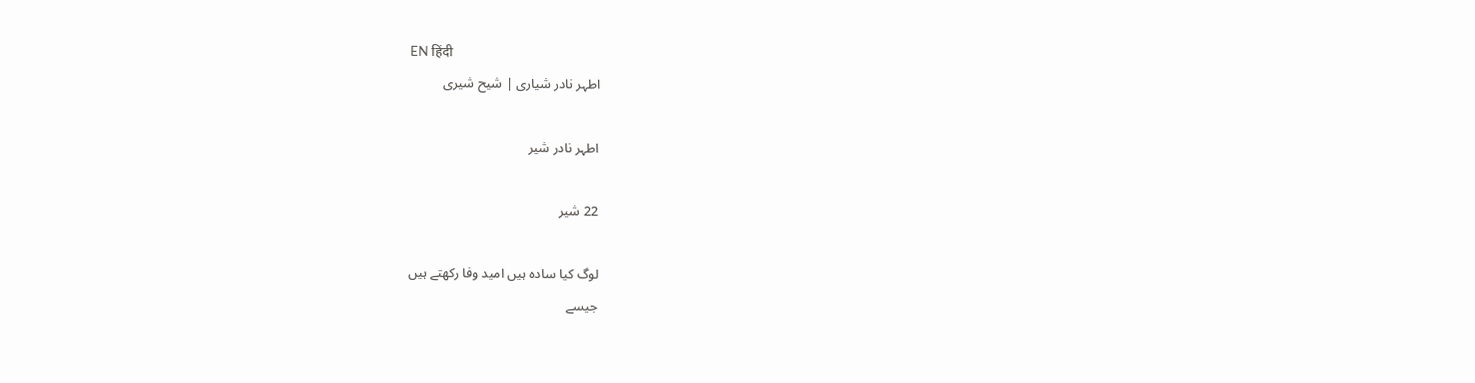EN हिंदी
اطہر نادر شیاری | شیح شیری

اطہر نادر شیر

22 شیر

لوگ کیا سادہ ہیں امید وفا رکھتے ہیں
جیسے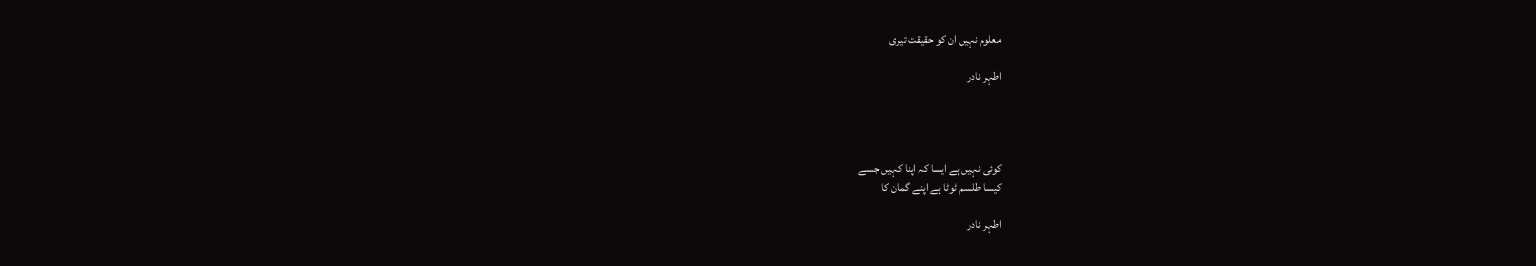معلوم نہیں ان کو حقیقت تیری

اطہر نادر




کوئی نہیں ہے ایسا کہ اپنا کہیں جسے
کیسا طلسم ٹوٹا ہے اپنے گمان کا

اطہر نادر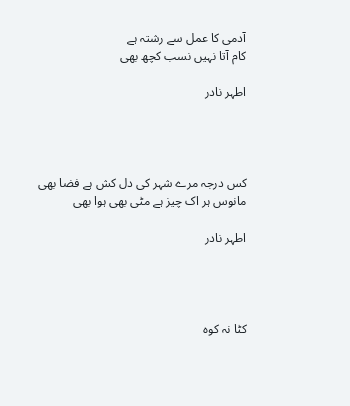آدمی کا عمل سے رشتہ ہے
کام آتا نہیں نسب کچھ بھی

اطہر نادر




کس درجہ مرے شہر کی دل کش ہے فضا بھی
مانوس ہر اک چیز ہے مٹی بھی ہوا بھی

اطہر نادر




کٹا نہ کوہ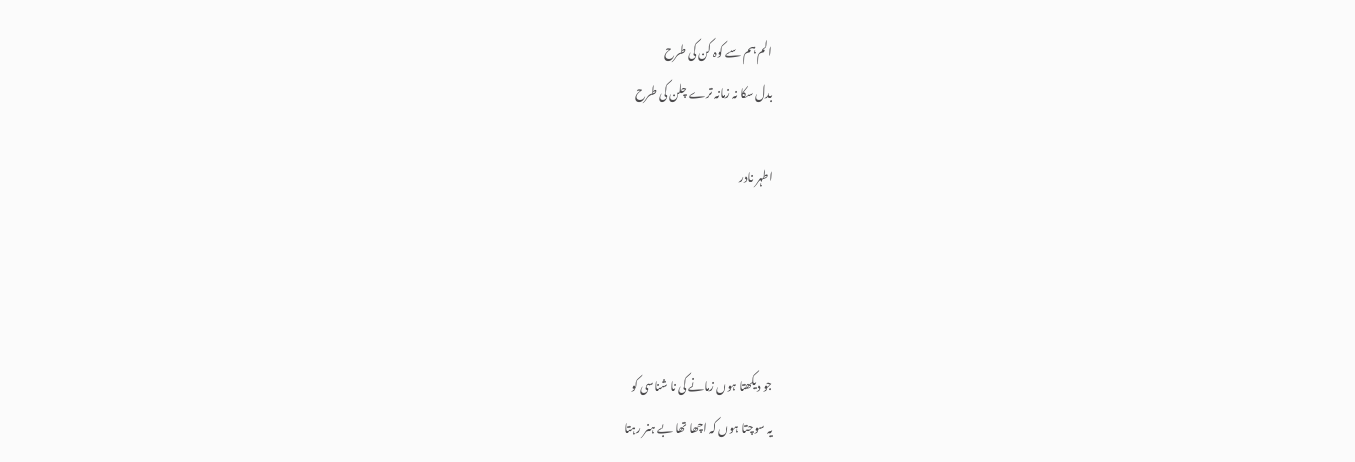الم ہم سے کوہ کن کی طرح
بدل سکا نہ زمانہ ترے چلن کی طرح

اطہر نادر




جو دیکھتا ہوں زمانے کی نا شناسی کو
یہ سوچتا ہوں کہ اچھا تھا بے ہنر رہتا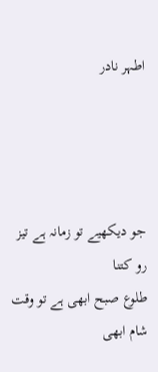اطہر نادر




جو دیکھیے تو زمانہ ہے تیز رو کتنا
طلوع صبح ابھی ہے تو وقت شام ابھی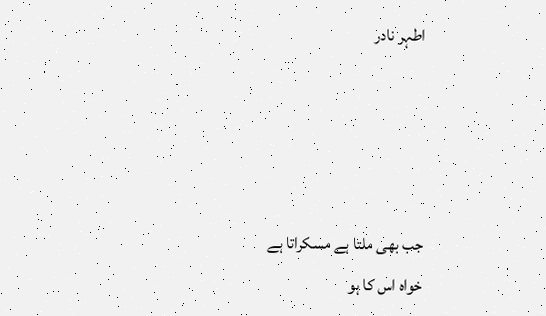اطہر نادر




جب بھی ملتا ہے مسکراتا ہے
خواہ اس کا ہو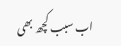اب سبب کچھ بھی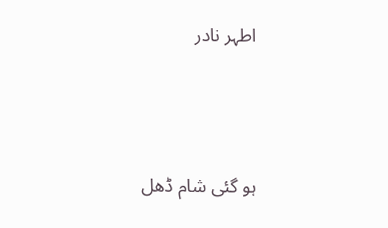اطہر نادر




ہو گئی شام ڈھل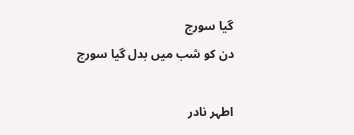گیا سورج
دن کو شب میں بدل گیا سورج

اطہر نادر